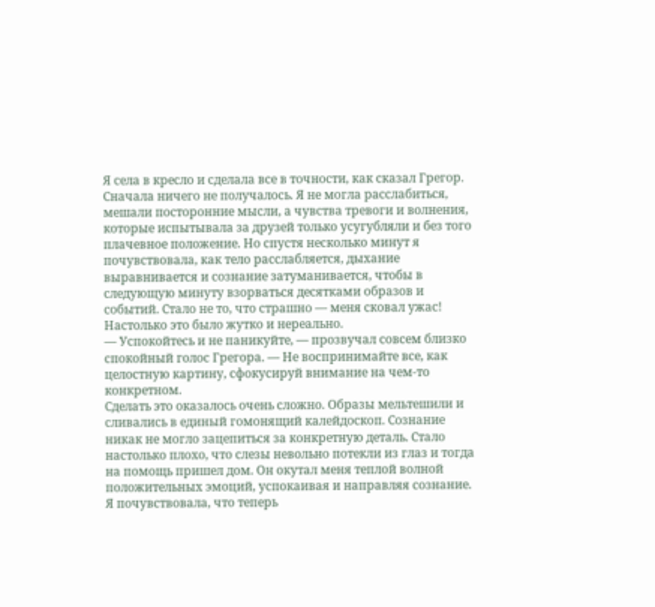Я села в кресло и сделала все в точности, как сказал Грегор. Сначала ничего не получалось. Я не могла расслабиться, мешали посторонние мысли, а чувства тревоги и волнения, которые испытывала за друзей только усугубляли и без того плачевное положение. Но спустя несколько минут я почувствовала, как тело расслабляется, дыхание выравнивается и сознание затуманивается, чтобы в следующую минуту взорваться десятками образов и событий. Стало не то, что страшно — меня сковал ужас! Настолько это было жутко и нереально.
— Успокойтесь и не паникуйте, — прозвучал совсем близко спокойный голос Грегора. — Не воспринимайте все, как целостную картину, сфокусируй внимание на чем-то конкретном.
Сделать это оказалось очень сложно. Образы мельтешили и сливались в единый гомонящий калейдоскоп. Сознание никак не могло зацепиться за конкретную деталь. Стало настолько плохо, что слезы невольно потекли из глаз и тогда на помощь пришел дом. Он окутал меня теплой волной положительных эмоций, успокаивая и направляя сознание. Я почувствовала, что теперь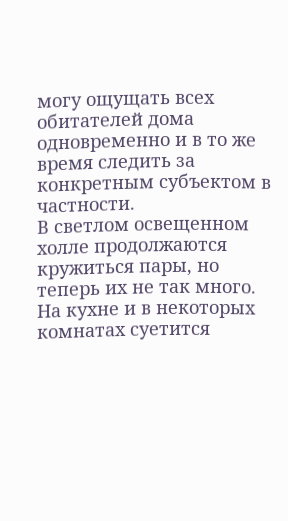могу ощущать всех обитателей дома одновременно и в то же время следить за конкретным субъектом в частности.
В светлом освещенном холле продолжаются кружиться пары, но теперь их не так много. На кухне и в некоторых комнатах суетится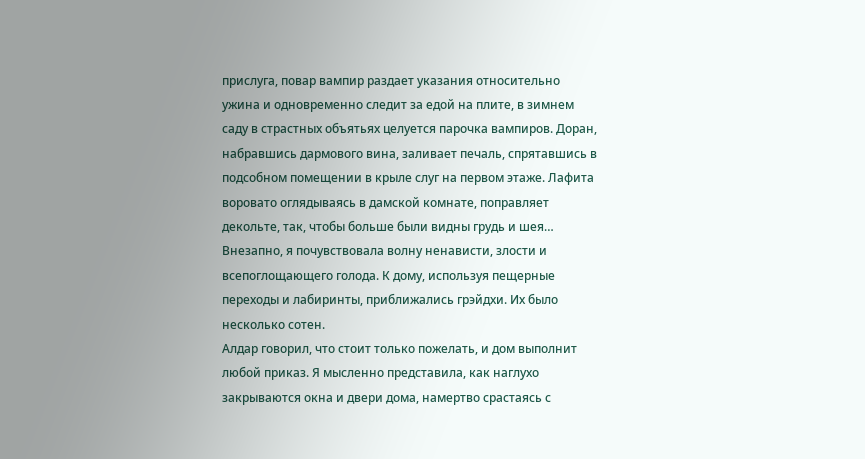прислуга, повар вампир раздает указания относительно ужина и одновременно следит за едой на плите, в зимнем саду в страстных объятьях целуется парочка вампиров. Доран, набравшись дармового вина, заливает печаль, спрятавшись в подсобном помещении в крыле слуг на первом этаже. Лафита воровато оглядываясь в дамской комнате, поправляет декольте, так, чтобы больше были видны грудь и шея… Внезапно, я почувствовала волну ненависти, злости и всепоглощающего голода. К дому, используя пещерные переходы и лабиринты, приближались грэйдхи. Их было несколько сотен.
Алдар говорил, что стоит только пожелать, и дом выполнит любой приказ. Я мысленно представила, как наглухо закрываются окна и двери дома, намертво срастаясь с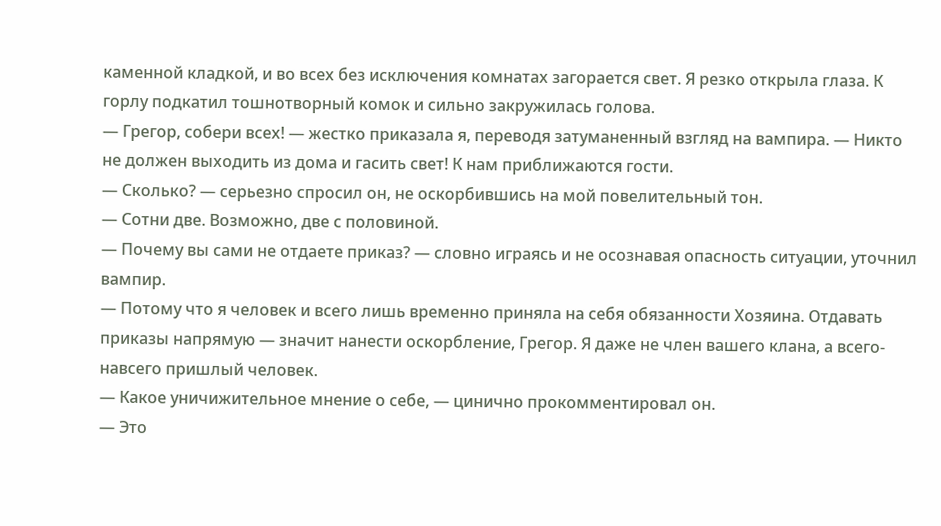каменной кладкой, и во всех без исключения комнатах загорается свет. Я резко открыла глаза. К горлу подкатил тошнотворный комок и сильно закружилась голова.
— Грегор, собери всех! — жестко приказала я, переводя затуманенный взгляд на вампира. — Никто не должен выходить из дома и гасить свет! К нам приближаются гости.
— Сколько? — серьезно спросил он, не оскорбившись на мой повелительный тон.
— Сотни две. Возможно, две с половиной.
— Почему вы сами не отдаете приказ? — словно играясь и не осознавая опасность ситуации, уточнил вампир.
— Потому что я человек и всего лишь временно приняла на себя обязанности Хозяина. Отдавать приказы напрямую — значит нанести оскорбление, Грегор. Я даже не член вашего клана, а всего-навсего пришлый человек.
— Какое уничижительное мнение о себе, — цинично прокомментировал он.
— Это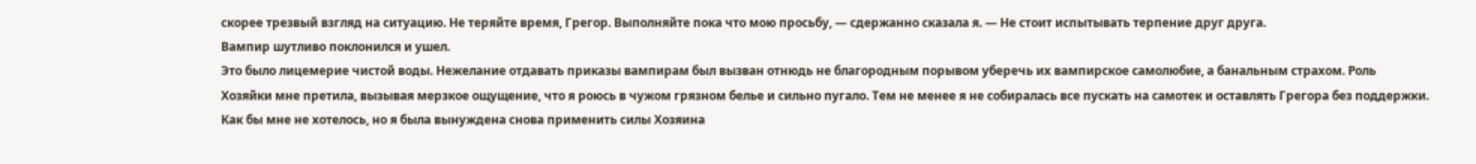скорее трезвый взгляд на ситуацию. Не теряйте время, Грегор. Выполняйте пока что мою просьбу, — сдержанно сказала я. — Не стоит испытывать терпение друг друга.
Вампир шутливо поклонился и ушел.
Это было лицемерие чистой воды. Нежелание отдавать приказы вампирам был вызван отнюдь не благородным порывом уберечь их вампирское самолюбие, а банальным страхом. Роль Хозяйки мне претила, вызывая мерзкое ощущение, что я роюсь в чужом грязном белье и сильно пугало. Тем не менее я не собиралась все пускать на самотек и оставлять Грегора без поддержки. Как бы мне не хотелось, но я была вынуждена снова применить силы Хозяина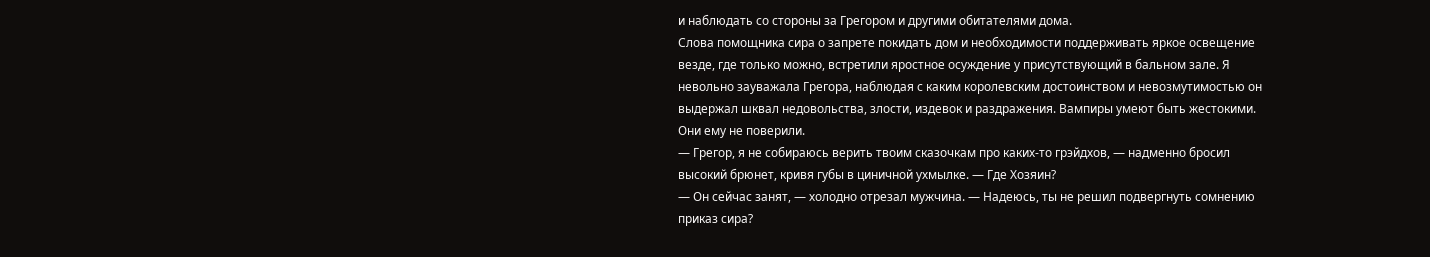и наблюдать со стороны за Грегором и другими обитателями дома.
Слова помощника сира о запрете покидать дом и необходимости поддерживать яркое освещение везде, где только можно, встретили яростное осуждение у присутствующий в бальном зале. Я невольно зауважала Грегора, наблюдая с каким королевским достоинством и невозмутимостью он выдержал шквал недовольства, злости, издевок и раздражения. Вампиры умеют быть жестокими. Они ему не поверили.
— Грегор, я не собираюсь верить твоим сказочкам про каких-то грэйдхов, — надменно бросил высокий брюнет, кривя губы в циничной ухмылке. — Где Хозяин?
— Он сейчас занят, — холодно отрезал мужчина. — Надеюсь, ты не решил подвергнуть сомнению приказ сира?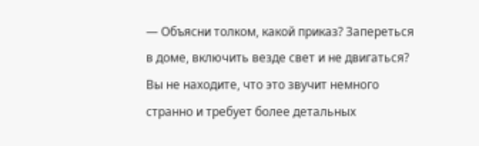— Объясни толком, какой приказ? Запереться в доме, включить везде свет и не двигаться? Вы не находите, что это звучит немного странно и требует более детальных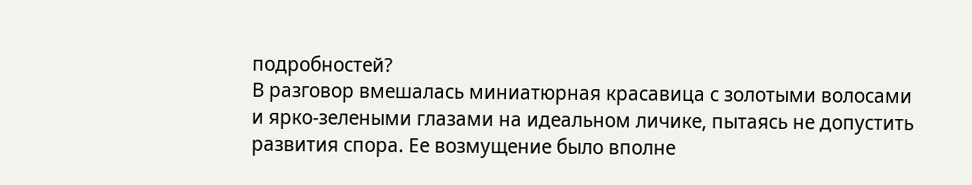подробностей?
В разговор вмешалась миниатюрная красавица с золотыми волосами и ярко-зелеными глазами на идеальном личике, пытаясь не допустить развития спора. Ее возмущение было вполне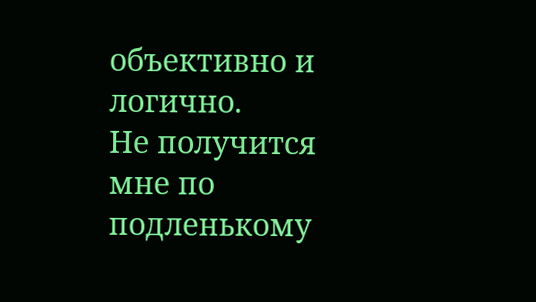объективно и логично.
Не получится мне по подленькому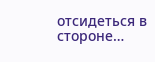отсидеться в стороне…